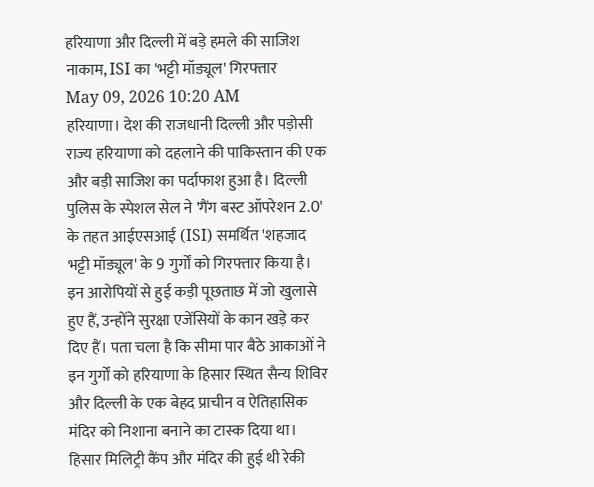हरियाणा और दिल्ली में बड़े हमले की साजिश नाकाम, ISI का 'भट्टी मॉड्यूल' गिरफ्तार
May 09, 2026 10:20 AM
हरियाणा। देश की राजधानी दिल्ली और पड़ोसी राज्य हरियाणा को दहलाने की पाकिस्तान की एक और बड़ी साजिश का पर्दाफाश हुआ है। दिल्ली पुलिस के स्पेशल सेल ने 'गैंग बस्ट ऑपरेशन 2.0' के तहत आईएसआई (ISI) समर्थित 'शहजाद भट्टी मॉड्यूल' के 9 गुर्गों को गिरफ्तार किया है। इन आरोपियों से हुई कड़ी पूछताछ में जो खुलासे हुए हैं, उन्होंने सुरक्षा एजेंसियों के कान खड़े कर दिए हैं। पता चला है कि सीमा पार बैठे आकाओं ने इन गुर्गों को हरियाणा के हिसार स्थित सैन्य शिविर और दिल्ली के एक बेहद प्राचीन व ऐतिहासिक मंदिर को निशाना बनाने का टास्क दिया था।
हिसार मिलिट्री कैंप और मंदिर की हुई थी रेकी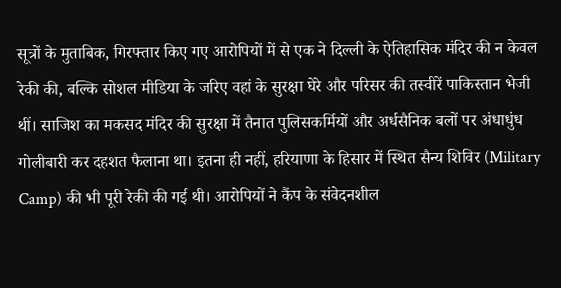सूत्रों के मुताबिक, गिरफ्तार किए गए आरोपियों में से एक ने दिल्ली के ऐतिहासिक मंदिर की न केवल रेकी की, बल्कि सोशल मीडिया के जरिए वहां के सुरक्षा घेरे और परिसर की तस्वीरें पाकिस्तान भेजी थीं। साजिश का मकसद मंदिर की सुरक्षा में तैनात पुलिसकर्मियों और अर्धसैनिक बलों पर अंधाधुंध गोलीबारी कर दहशत फैलाना था। इतना ही नहीं, हरियाणा के हिसार में स्थित सैन्य शिविर (Military Camp) की भी पूरी रेकी की गई थी। आरोपियों ने कैंप के संवेदनशील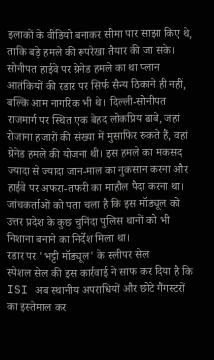इलाकों के वीडियो बनाकर सीमा पार साझा किए थे, ताकि बड़े हमले की रूपरेखा तैयार की जा सके।
सोनीपत हाईवे पर ग्रेनेड हमले का था प्लान
आतंकियों की रडार पर सिर्फ सैन्य ठिकाने ही नहीं, बल्कि आम नागरिक भी थे। दिल्ली-सोनीपत राजमार्ग पर स्थित एक बेहद लोकप्रिय ढाबे, जहां रोजाना हजारों की संख्या में मुसाफिर रुकते हैं, वहां ग्रेनेड हमले की योजना थी। इस हमले का मकसद ज्यादा से ज्यादा जान-माल का नुकसान करना और हाईवे पर अफरा-तफरी का माहौल पैदा करना था। जांचकर्ताओं को पता चला है कि इस मॉड्यूल को उत्तर प्रदेश के कुछ चुनिंदा पुलिस थानों को भी निशाना बनाने का निर्देश मिला था।
रडार पर 'भट्टी मॉड्यूल' के स्लीपर सेल
स्पेशल सेल की इस कार्रवाई ने साफ कर दिया है कि ISI अब स्थानीय अपराधियों और छोटे गैंगस्टरों का इस्तेमाल कर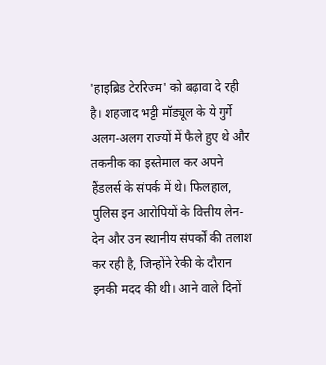'हाइब्रिड टेररिज्म' को बढ़ावा दे रही है। शहजाद भट्टी मॉड्यूल के ये गुर्गे अलग-अलग राज्यों में फैले हुए थे और तकनीक का इस्तेमाल कर अपने हैंडलर्स के संपर्क में थे। फिलहाल, पुलिस इन आरोपियों के वित्तीय लेन-देन और उन स्थानीय संपर्कों की तलाश कर रही है, जिन्होंने रेकी के दौरान इनकी मदद की थी। आने वाले दिनों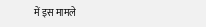में इस मामले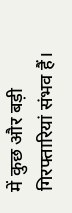में कुछ और बड़ी गिरफ्तारियां संभव हैं।